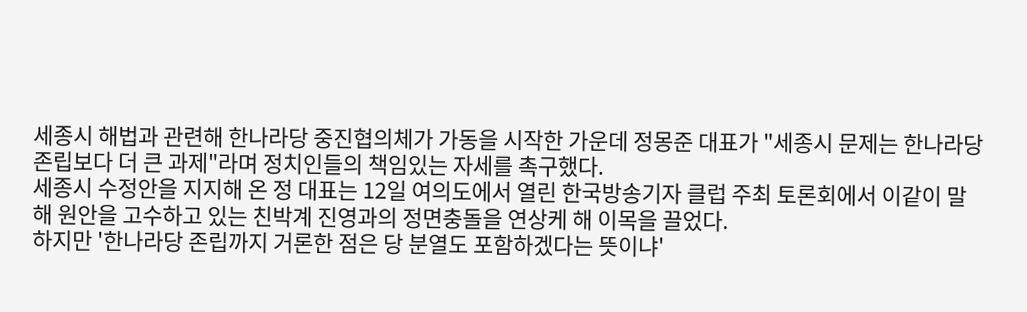세종시 해법과 관련해 한나라당 중진협의체가 가동을 시작한 가운데 정몽준 대표가 "세종시 문제는 한나라당 존립보다 더 큰 과제"라며 정치인들의 책임있는 자세를 촉구했다.
세종시 수정안을 지지해 온 정 대표는 12일 여의도에서 열린 한국방송기자 클럽 주최 토론회에서 이같이 말해 원안을 고수하고 있는 친박계 진영과의 정면충돌을 연상케 해 이목을 끌었다.
하지만 '한나라당 존립까지 거론한 점은 당 분열도 포함하겠다는 뜻이냐'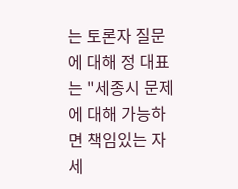는 토론자 질문에 대해 정 대표는 "세종시 문제에 대해 가능하면 책임있는 자세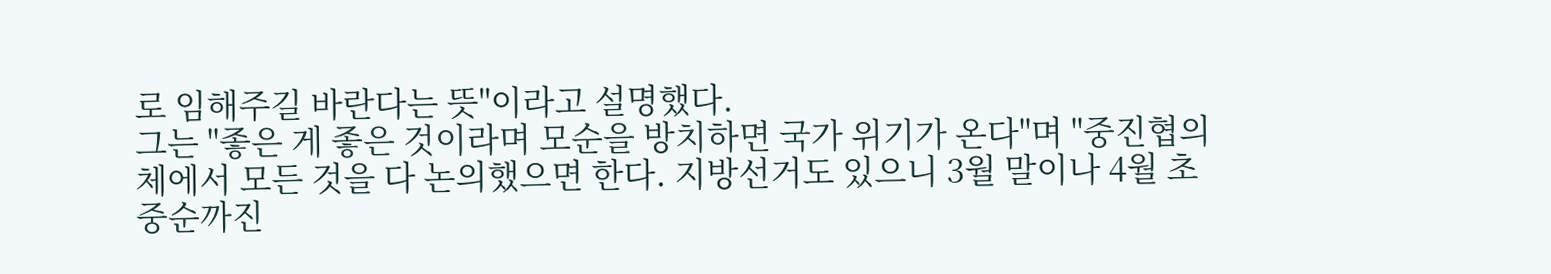로 임해주길 바란다는 뜻"이라고 설명했다.
그는 "좋은 게 좋은 것이라며 모순을 방치하면 국가 위기가 온다"며 "중진협의체에서 모든 것을 다 논의했으면 한다. 지방선거도 있으니 3월 말이나 4월 초중순까진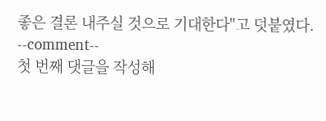좋은 결론 내주실 것으로 기대한다"고 덧붙였다.
--comment--
첫 번째 댓글을 작성해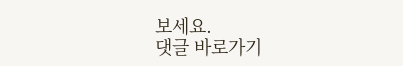보세요.
댓글 바로가기